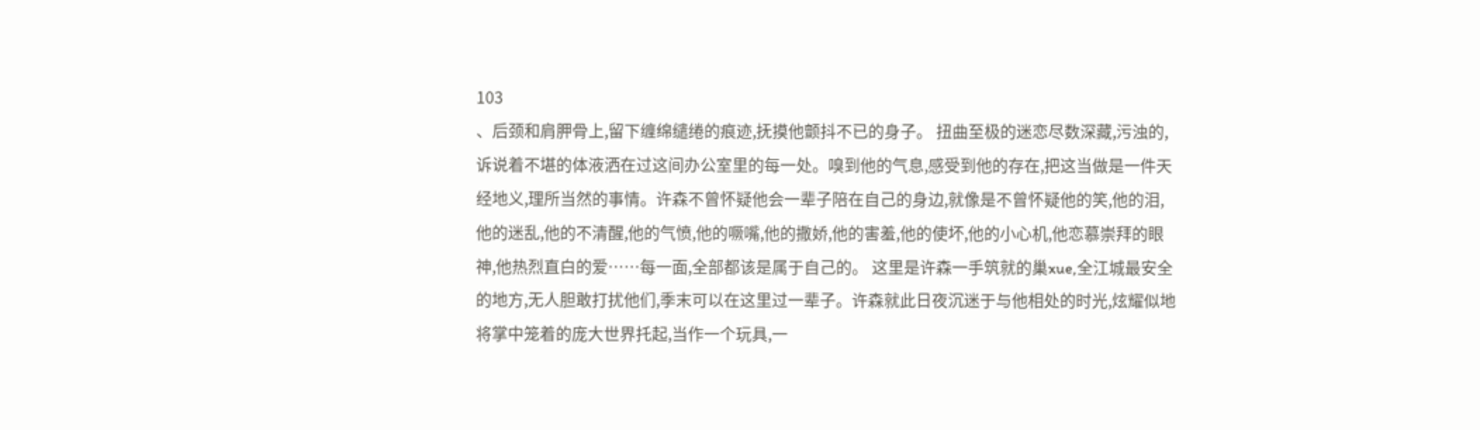103
、后颈和肩胛骨上,留下缠绵缱绻的痕迹,抚摸他颤抖不已的身子。 扭曲至极的迷恋尽数深藏,污浊的,诉说着不堪的体液洒在过这间办公室里的每一处。嗅到他的气息,感受到他的存在,把这当做是一件天经地义,理所当然的事情。许森不曾怀疑他会一辈子陪在自己的身边,就像是不曾怀疑他的笑,他的泪,他的迷乱,他的不清醒,他的气愤,他的噘嘴,他的撒娇,他的害羞,他的使坏,他的小心机,他恋慕崇拜的眼神,他热烈直白的爱……每一面,全部都该是属于自己的。 这里是许森一手筑就的巢xue,全江城最安全的地方,无人胆敢打扰他们,季末可以在这里过一辈子。许森就此日夜沉迷于与他相处的时光,炫耀似地将掌中笼着的庞大世界托起,当作一个玩具,一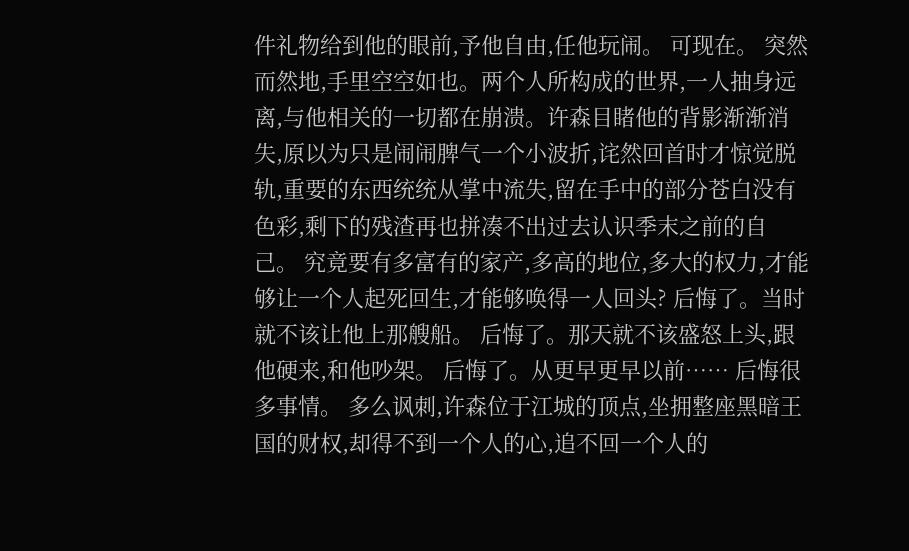件礼物给到他的眼前,予他自由,任他玩闹。 可现在。 突然而然地,手里空空如也。两个人所构成的世界,一人抽身远离,与他相关的一切都在崩溃。许森目睹他的背影渐渐消失,原以为只是闹闹脾气一个小波折,诧然回首时才惊觉脱轨,重要的东西统统从掌中流失,留在手中的部分苍白没有色彩,剩下的残渣再也拼凑不出过去认识季末之前的自己。 究竟要有多富有的家产,多高的地位,多大的权力,才能够让一个人起死回生,才能够唤得一人回头? 后悔了。当时就不该让他上那艘船。 后悔了。那天就不该盛怒上头,跟他硬来,和他吵架。 后悔了。从更早更早以前…… 后悔很多事情。 多么讽刺,许森位于江城的顶点,坐拥整座黑暗王国的财权,却得不到一个人的心,追不回一个人的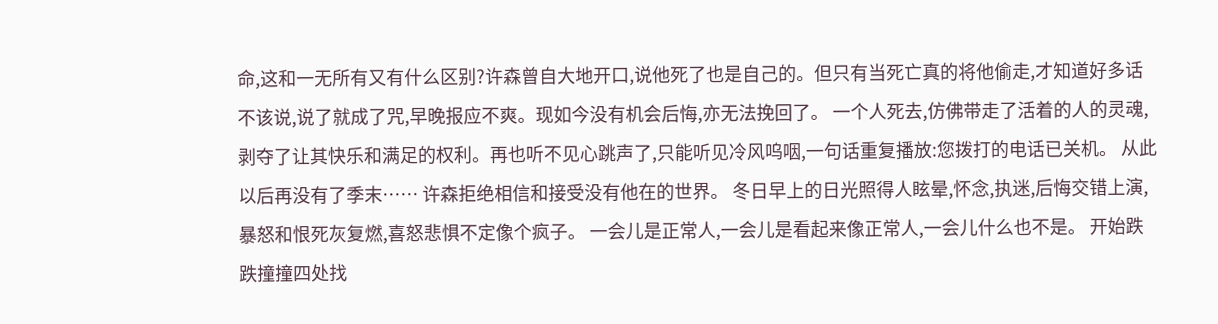命,这和一无所有又有什么区别?许森曾自大地开口,说他死了也是自己的。但只有当死亡真的将他偷走,才知道好多话不该说,说了就成了咒,早晚报应不爽。现如今没有机会后悔,亦无法挽回了。 一个人死去,仿佛带走了活着的人的灵魂,剥夺了让其快乐和满足的权利。再也听不见心跳声了,只能听见冷风呜咽,一句话重复播放:您拨打的电话已关机。 从此以后再没有了季末…… 许森拒绝相信和接受没有他在的世界。 冬日早上的日光照得人眩晕,怀念,执迷,后悔交错上演,暴怒和恨死灰复燃,喜怒悲惧不定像个疯子。 一会儿是正常人,一会儿是看起来像正常人,一会儿什么也不是。 开始跌跌撞撞四处找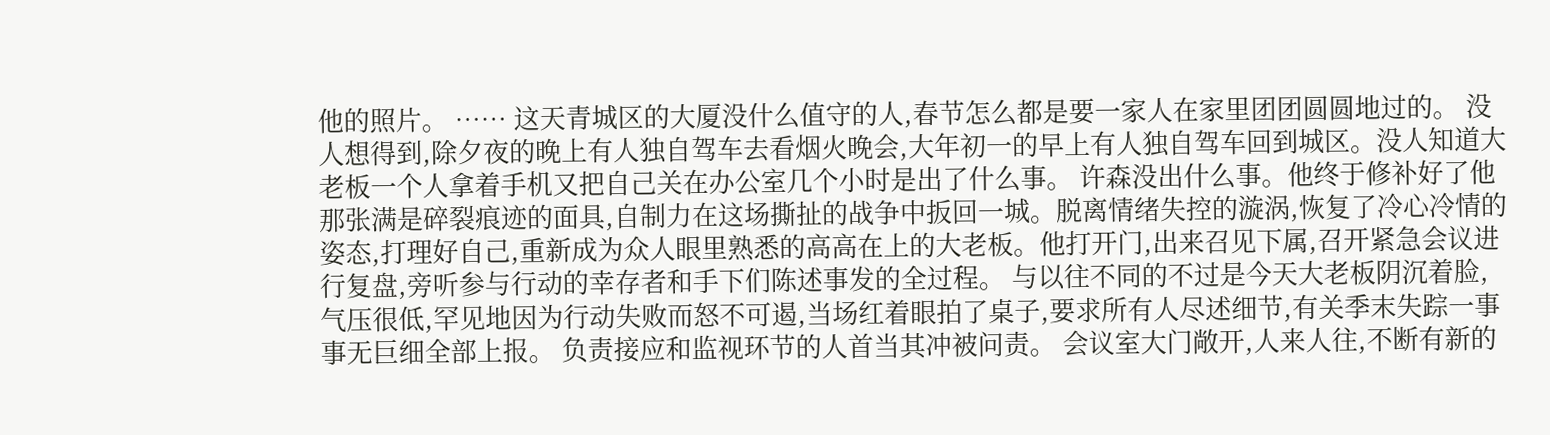他的照片。 …… 这天青城区的大厦没什么值守的人,春节怎么都是要一家人在家里团团圆圆地过的。 没人想得到,除夕夜的晚上有人独自驾车去看烟火晚会,大年初一的早上有人独自驾车回到城区。没人知道大老板一个人拿着手机又把自己关在办公室几个小时是出了什么事。 许森没出什么事。他终于修补好了他那张满是碎裂痕迹的面具,自制力在这场撕扯的战争中扳回一城。脱离情绪失控的漩涡,恢复了冷心冷情的姿态,打理好自己,重新成为众人眼里熟悉的高高在上的大老板。他打开门,出来召见下属,召开紧急会议进行复盘,旁听参与行动的幸存者和手下们陈述事发的全过程。 与以往不同的不过是今天大老板阴沉着脸,气压很低,罕见地因为行动失败而怒不可遏,当场红着眼拍了桌子,要求所有人尽述细节,有关季末失踪一事事无巨细全部上报。 负责接应和监视环节的人首当其冲被问责。 会议室大门敞开,人来人往,不断有新的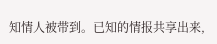知情人被带到。已知的情报共享出来,